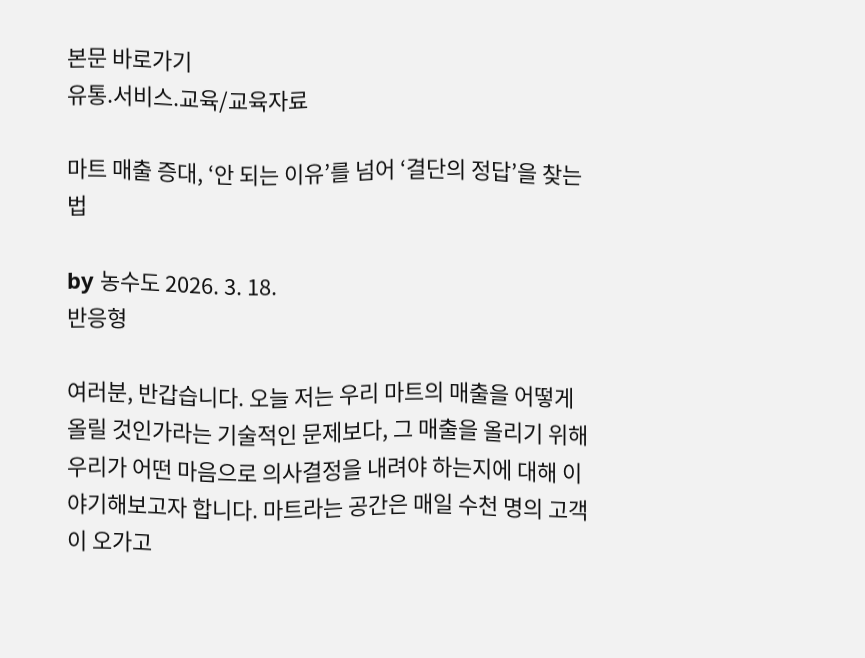본문 바로가기
유통.서비스.교육/교육자료

마트 매출 증대, ‘안 되는 이유’를 넘어 ‘결단의 정답’을 찾는 법

by 농수도 2026. 3. 18.
반응형

여러분, 반갑습니다. 오늘 저는 우리 마트의 매출을 어떻게 올릴 것인가라는 기술적인 문제보다, 그 매출을 올리기 위해 우리가 어떤 마음으로 의사결정을 내려야 하는지에 대해 이야기해보고자 합니다. 마트라는 공간은 매일 수천 명의 고객이 오가고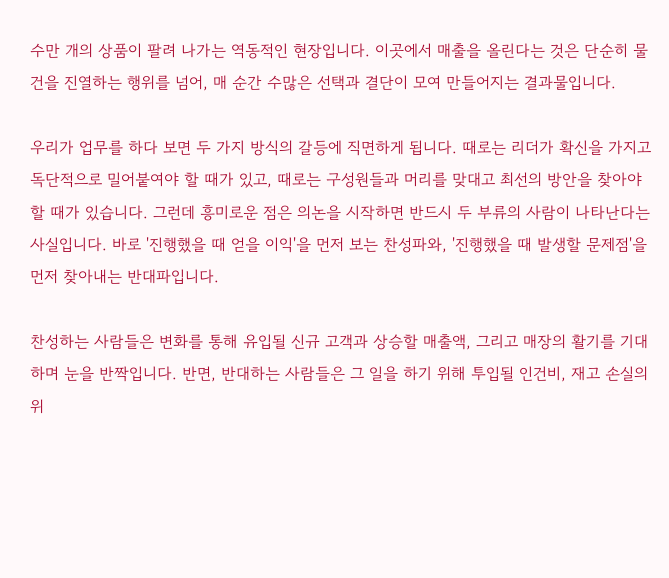수만 개의 상품이 팔려 나가는 역동적인 현장입니다. 이곳에서 매출을 올린다는 것은 단순히 물건을 진열하는 행위를 넘어, 매 순간 수많은 선택과 결단이 모여 만들어지는 결과물입니다.

우리가 업무를 하다 보면 두 가지 방식의 갈등에 직면하게 됩니다. 때로는 리더가 확신을 가지고 독단적으로 밀어붙여야 할 때가 있고, 때로는 구성원들과 머리를 맞대고 최선의 방안을 찾아야 할 때가 있습니다. 그런데 흥미로운 점은 의논을 시작하면 반드시 두 부류의 사람이 나타난다는 사실입니다. 바로 '진행했을 때 얻을 이익'을 먼저 보는 찬성파와, '진행했을 때 발생할 문제점'을 먼저 찾아내는 반대파입니다.

찬성하는 사람들은 변화를 통해 유입될 신규 고객과 상승할 매출액, 그리고 매장의 활기를 기대하며 눈을 반짝입니다. 반면, 반대하는 사람들은 그 일을 하기 위해 투입될 인건비, 재고 손실의 위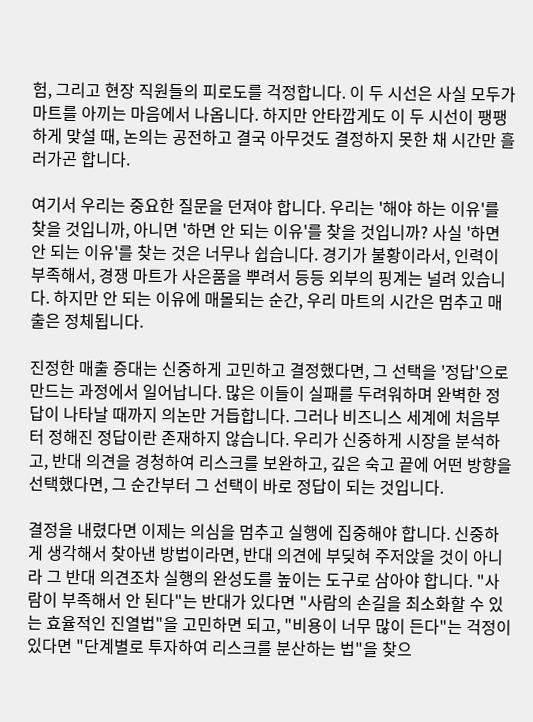험, 그리고 현장 직원들의 피로도를 걱정합니다. 이 두 시선은 사실 모두가 마트를 아끼는 마음에서 나옵니다. 하지만 안타깝게도 이 두 시선이 팽팽하게 맞설 때, 논의는 공전하고 결국 아무것도 결정하지 못한 채 시간만 흘러가곤 합니다.

여기서 우리는 중요한 질문을 던져야 합니다. 우리는 '해야 하는 이유'를 찾을 것입니까, 아니면 '하면 안 되는 이유'를 찾을 것입니까? 사실 '하면 안 되는 이유'를 찾는 것은 너무나 쉽습니다. 경기가 불황이라서, 인력이 부족해서, 경쟁 마트가 사은품을 뿌려서 등등 외부의 핑계는 널려 있습니다. 하지만 안 되는 이유에 매몰되는 순간, 우리 마트의 시간은 멈추고 매출은 정체됩니다.

진정한 매출 증대는 신중하게 고민하고 결정했다면, 그 선택을 '정답'으로 만드는 과정에서 일어납니다. 많은 이들이 실패를 두려워하며 완벽한 정답이 나타날 때까지 의논만 거듭합니다. 그러나 비즈니스 세계에 처음부터 정해진 정답이란 존재하지 않습니다. 우리가 신중하게 시장을 분석하고, 반대 의견을 경청하여 리스크를 보완하고, 깊은 숙고 끝에 어떤 방향을 선택했다면, 그 순간부터 그 선택이 바로 정답이 되는 것입니다.

결정을 내렸다면 이제는 의심을 멈추고 실행에 집중해야 합니다. 신중하게 생각해서 찾아낸 방법이라면, 반대 의견에 부딪혀 주저앉을 것이 아니라 그 반대 의견조차 실행의 완성도를 높이는 도구로 삼아야 합니다. "사람이 부족해서 안 된다"는 반대가 있다면 "사람의 손길을 최소화할 수 있는 효율적인 진열법"을 고민하면 되고, "비용이 너무 많이 든다"는 걱정이 있다면 "단계별로 투자하여 리스크를 분산하는 법"을 찾으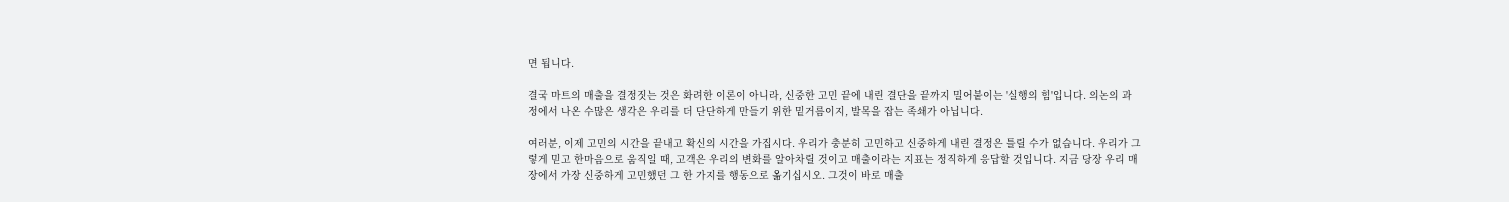면 됩니다.

결국 마트의 매출을 결정짓는 것은 화려한 이론이 아니라, 신중한 고민 끝에 내린 결단을 끝까지 밀어붙이는 '실행의 힘'입니다. 의논의 과정에서 나온 수많은 생각은 우리를 더 단단하게 만들기 위한 밑거름이지, 발목을 잡는 족쇄가 아닙니다.

여러분, 이제 고민의 시간을 끝내고 확신의 시간을 가집시다. 우리가 충분히 고민하고 신중하게 내린 결정은 틀릴 수가 없습니다. 우리가 그렇게 믿고 한마음으로 움직일 때, 고객은 우리의 변화를 알아차릴 것이고 매출이라는 지표는 정직하게 응답할 것입니다. 지금 당장 우리 매장에서 가장 신중하게 고민했던 그 한 가지를 행동으로 옮기십시오. 그것이 바로 매출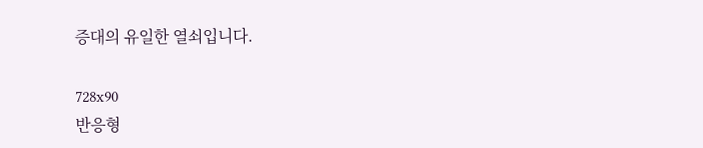증대의 유일한 열쇠입니다.

728x90
반응형